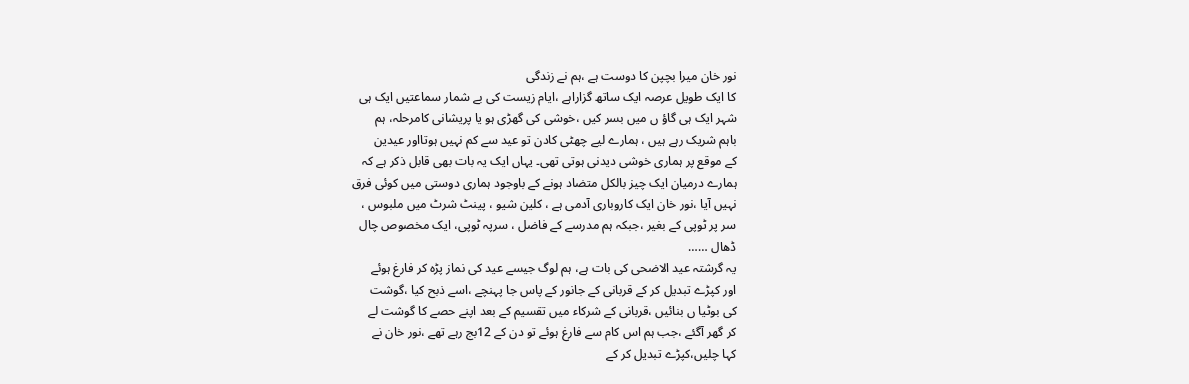نور خان میرا بچپن کا دوست ہے ،ہم نے زندگی
کا ایک طویل عرصہ ایک ساتھ گزاراہے ،ایام زیست کی بے شمار سماعتیں ایک ہی
شہر ایک ہی گاؤ ں میں بسر کیں ،خوشی کی گھڑی ہو یا پریشانی کامرحلہ، ہم
باہم شریک رہے ہیں ، ہمارے لیے چھٹی کادن تو عید سے کم نہیں ہوتااور عیدین
کے موقع پر ہماری خوشی دیدنی ہوتی تھی۔ یہاں ایک یہ بات بھی قابل ذکر ہے کہ
ہمارے درمیان ایک چیز بالکل متضاد ہونے کے باوجود ہماری دوستی میں کوئی فرق
نہیں آیا ،نور خان ایک کاروباری آدمی ہے ، کلین شیو ، پینٹ شرٹ میں ملبوس ،
سر پر ٹوپی کے بغیر ،جبکہ ہم مدرسے کے فاضل ، سرپہ ٹوپی، ایک مخصوص چال
ڈھال ……
یہ گرشتہ عید الاضحی کی بات ہے، ہم لوگ جیسے عید کی نماز پڑہ کر فارغ ہوئے
اور کپڑے تبدیل کر کے قربانی کے جانور کے پاس جا پہنچے ،اسے ذبح کیا ،گوشت
کی بوٹیا ں بنائیں ،قربانی کے شرکاء میں تقسیم کے بعد اپنے حصے کا گوشت لے
کر گھر آگئے ،جب ہم اس کام سے فارغ ہوئے تو دن کے 12بج رہے تھے ،نور خان نے
کہا چلیں،کپڑے تبدیل کر کے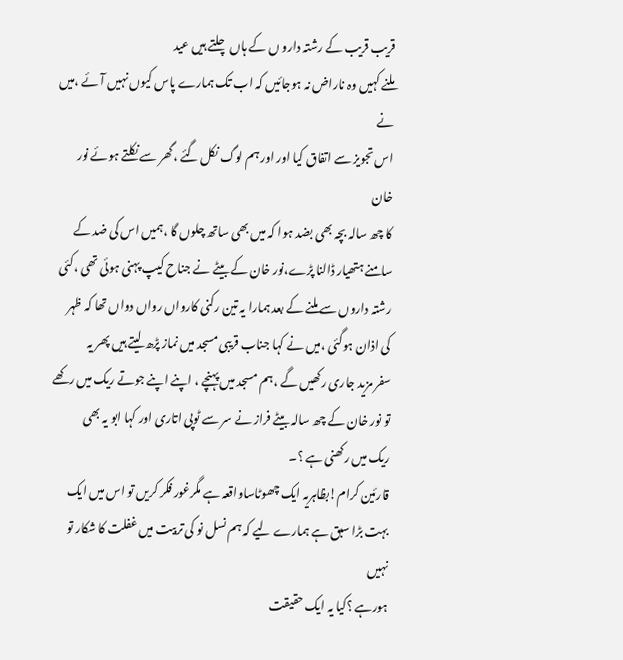قریب قریب کے رشتہ دارو ں کے ہاں چلتے ہیں عید
ملنے کہیں وہ ناراض نہ ہوجائیں کہ اب تک ہمارے پاس کیوں نہیں آئے ،میں نے
اس تجویز سے اتفاق کیا اور اور ہم لوگ نکل گئے ،گھر سے نکلتے ہوئے نور خان
کا چھ سالہ بچہ بھی بضد ہوا کہ میں بھی ساتھ چلوں گا ،ہمیں اس کی ضد کے
سامنے ہتھیار ڈالنا پڑے،نور خان کے بیٹے نے جناح کیپ پہنی ہوئی تھی ،کئی
رشتہ داروں سے ملنے کے بعد ہمارا یہ تین رکنی کارواں رواں دواں تھا کہ ظہر
کی اذان ہوگئی ،میں نے کہا جناب قریبی مسجد میں نماز پڑھ لیتے ہیں پھر یہ
سفر مزید جاری رکھیں گے ،ہم مسجد میں پہنچے ، اپنے اپنے جوتے ریک میں رکھے
تو نور خان کے چھ سالہ بیٹے فراز نے سر سے ٹوپی اتاری اور کہا ابو یہ بھی
ریک میں رکھنی ہے ؟۔
قارئین کرام!بظاہریہ ایک چھوٹاساواقعہ ہے مگرغور فکر کریں تو اس میں ایک
بہت بڑا سبق ہے ہمارے لیے کہ ہم نسل نو کی تربیت میں غفلت کا شکار تو نہیں
ہورہے ؟کیا یہ ایک حقیقت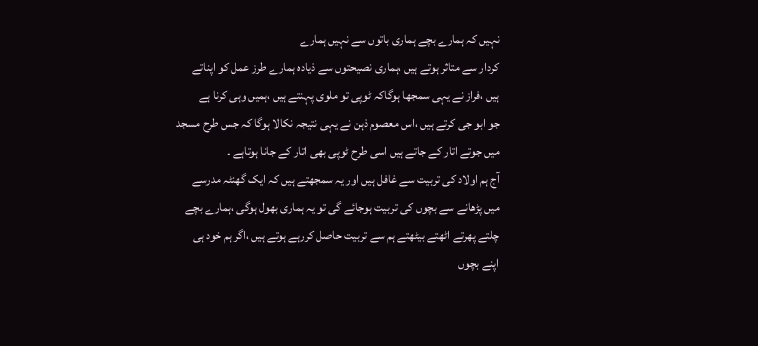نہیں کہ ہمارے بچے ہماری باتوں سے نہیں ہمارے
کردار سے متاثر ہوتے ہیں ،ہماری نصیحتوں سے ذیادہ ہمارے طرز عمل کو اپناتے
ہیں ،فراز نے یہی سمجھا ہوگاکہ ٹوپی تو ملوی پہنتے ہیں ،ہمیں وہی کرنا ہے
جو ابو جی کرتے ہیں ،اس معصوم ذہن نے یہی نتیجہ نکالا ہوگا کہ جس طرح مسجد
میں جوتے اتار کے جاتے ہیں اسی طرح ٹوپی بھی اتار کے جانا ہوتاہے ۔
آج ہم اولاد کی تربیت سے غافل ہیں اور یہ سمجھتے ہیں کہ ایک گھنٹہ مدرسے
میں پڑھانے سے بچوں کی تربیت ہوجائے گی تو یہ ہماری بھول ہوگی ،ہمارے بچے
چلتے پھرتے اٹھتے بیٹھتے ہم سے تربیت حاصل کررہے ہوتے ہیں ،اگر ہم خود ہی
اپنے بچوں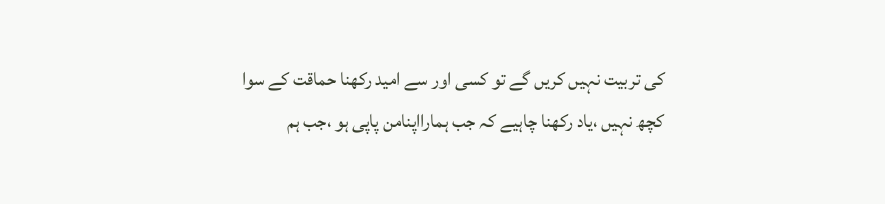کی تربیت نہیں کریں گے تو کسی اور سے امید رکھنا حماقت کے سوا
کچھ نہیں ،یاد رکھنا چاہیے کہ جب ہمارااپنامن پاپی ہو ،جب ہم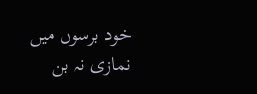خود برسوں میں
نمازی نہ بن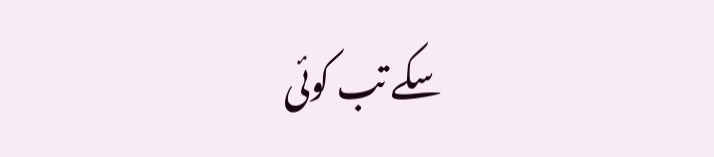سکے تب کوئی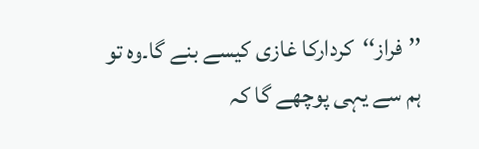’’فراز‘‘کردارکا غازی کیسے بنے گا۔وہ تو
ہم سے یہی پوچھے گا کہ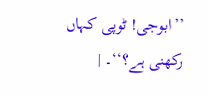’’ابوجی! ٹوپی کہاں رکھنی ہے؟‘‘۔ |